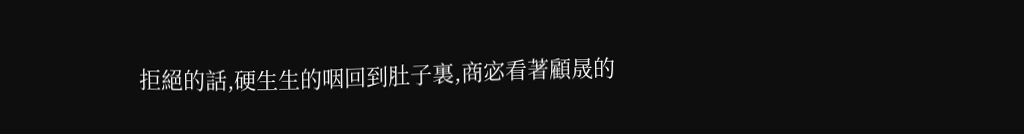拒絕的話,硬生生的咽回到肚子裏,商宓看著顧晟的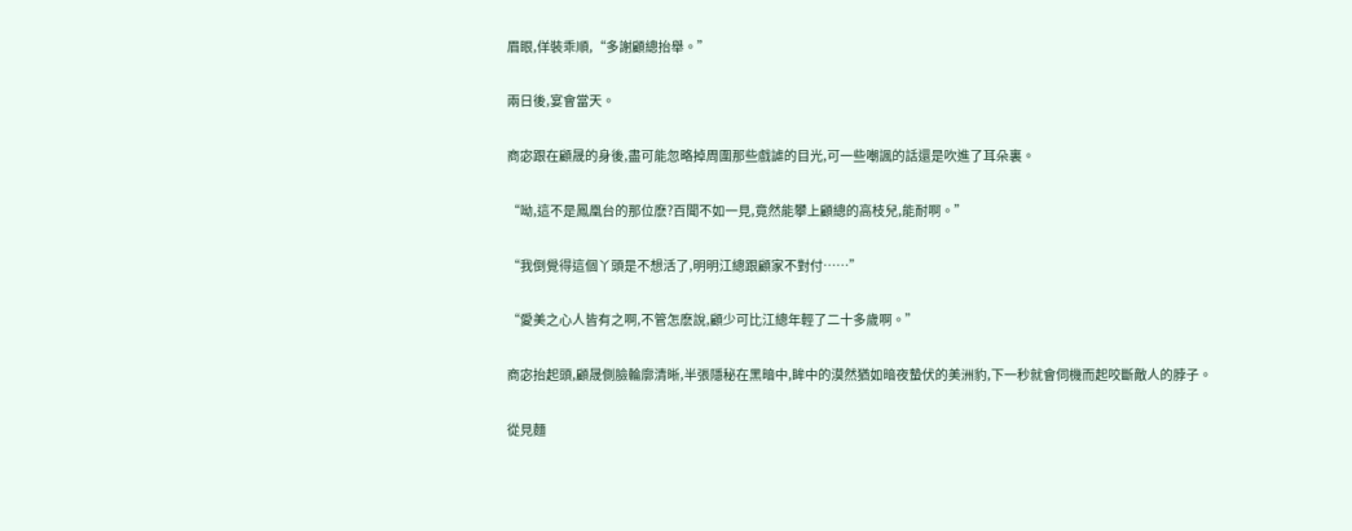眉眼,佯裝乖順,“多謝顧總抬舉。”

兩日後,宴會當天。

商宓跟在顧晟的身後,盡可能忽略掉周圍那些戲謔的目光,可一些嘲諷的話還是吹進了耳朵裏。

“呦,這不是鳳凰台的那位麽?百聞不如一見,竟然能攀上顧總的高枝兒,能耐啊。”

“我倒覺得這個丫頭是不想活了,明明江總跟顧家不對付……”

“愛美之心人皆有之啊,不管怎麽說,顧少可比江總年輕了二十多歲啊。”

商宓抬起頭,顧晟側臉輪廓清晰,半張隱秘在黑暗中,眸中的漠然猶如暗夜蟄伏的美洲豹,下一秒就會伺機而起咬斷敵人的脖子。

從見麵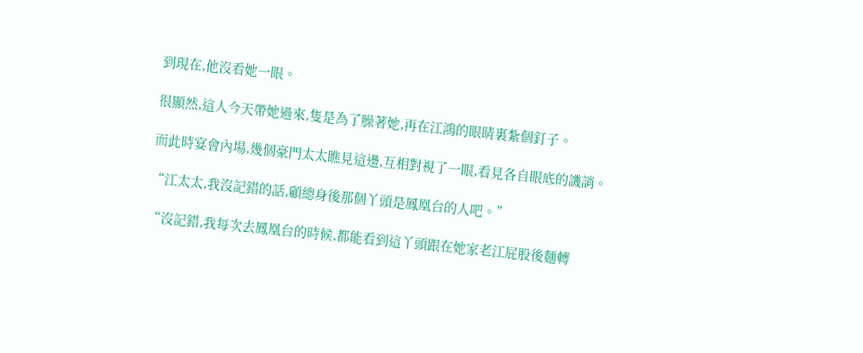到現在,他沒看她一眼。

很顯然,這人今天帶她過來,隻是為了臊著她,再在江鴻的眼睛裏紮個釘子。

而此時宴會內場,幾個豪門太太瞧見這邊,互相對視了一眼,看見各自眼底的譏誚。

“江太太,我沒記錯的話,顧總身後那個丫頭是鳳凰台的人吧。”

“沒記錯,我每次去鳳凰台的時候,都能看到這丫頭跟在她家老江屁股後麵轉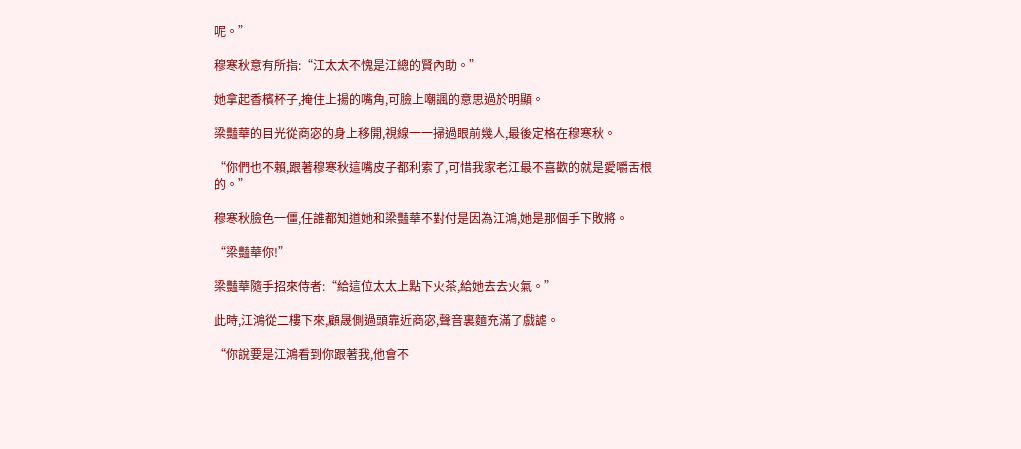呢。”

穆寒秋意有所指:“江太太不愧是江總的賢內助。”

她拿起香檳杯子,掩住上揚的嘴角,可臉上嘲諷的意思過於明顯。

梁豔華的目光從商宓的身上移開,視線一一掃過眼前幾人,最後定格在穆寒秋。

“你們也不賴,跟著穆寒秋這嘴皮子都利索了,可惜我家老江最不喜歡的就是愛嚼舌根的。”

穆寒秋臉色一僵,任誰都知道她和梁豔華不對付是因為江鴻,她是那個手下敗將。

“梁豔華你!”

梁豔華隨手招來侍者:“給這位太太上點下火茶,給她去去火氣。”

此時,江鴻從二樓下來,顧晟側過頭靠近商宓,聲音裏麵充滿了戲謔。

“你說要是江鴻看到你跟著我,他會不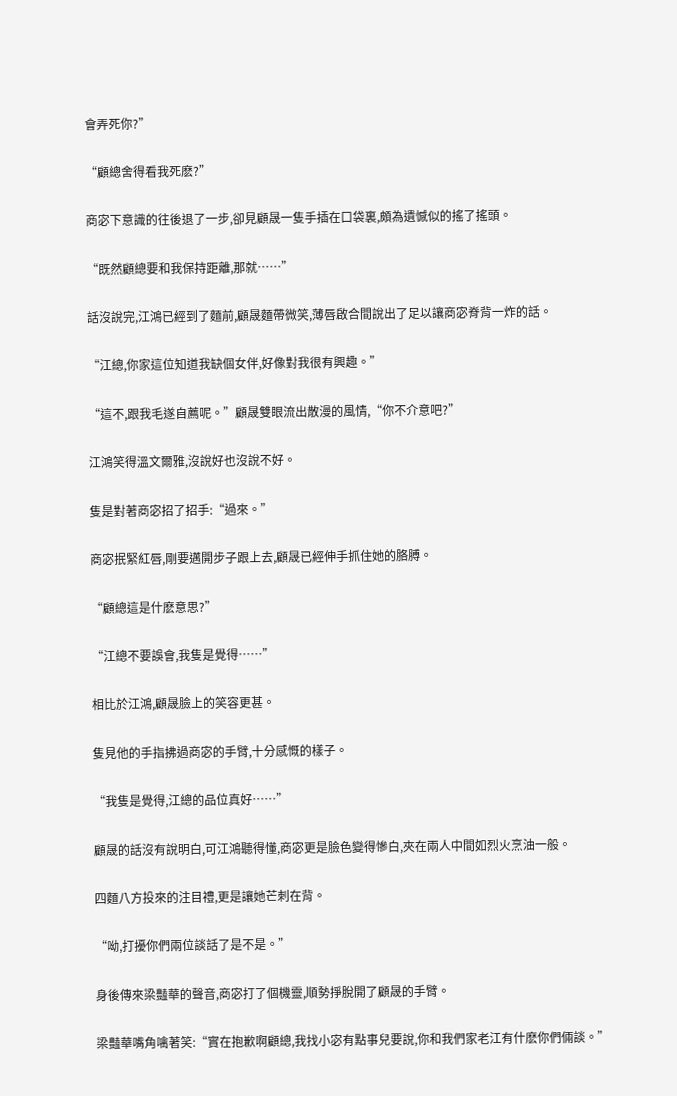會弄死你?”

“顧總舍得看我死麽?”

商宓下意識的往後退了一步,卻見顧晟一隻手插在口袋裏,頗為遺憾似的搖了搖頭。

“既然顧總要和我保持距離,那就……”

話沒說完,江鴻已經到了麵前,顧晟麵帶微笑,薄唇啟合間說出了足以讓商宓脊背一炸的話。

“江總,你家這位知道我缺個女伴,好像對我很有興趣。”

“這不,跟我毛遂自薦呢。”顧晟雙眼流出散漫的風情,“你不介意吧?”

江鴻笑得溫文爾雅,沒說好也沒說不好。

隻是對著商宓招了招手:“過來。”

商宓抿緊紅唇,剛要邁開步子跟上去,顧晟已經伸手抓住她的胳膊。

“顧總這是什麽意思?”

“江總不要誤會,我隻是覺得……”

相比於江鴻,顧晟臉上的笑容更甚。

隻見他的手指拂過商宓的手臂,十分感慨的樣子。

“我隻是覺得,江總的品位真好……”

顧晟的話沒有說明白,可江鴻聽得懂,商宓更是臉色變得慘白,夾在兩人中間如烈火烹油一般。

四麵八方投來的注目禮,更是讓她芒刺在背。

“呦,打擾你們兩位談話了是不是。”

身後傳來梁豔華的聲音,商宓打了個機靈,順勢掙脫開了顧晟的手臂。

梁豔華嘴角噙著笑:“實在抱歉啊顧總,我找小宓有點事兒要說,你和我們家老江有什麽你們倆談。”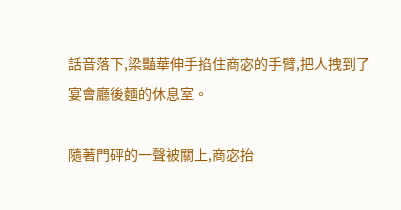話音落下,梁豔華伸手掐住商宓的手臂,把人拽到了宴會廳後麵的休息室。

隨著門砰的一聲被關上,商宓抬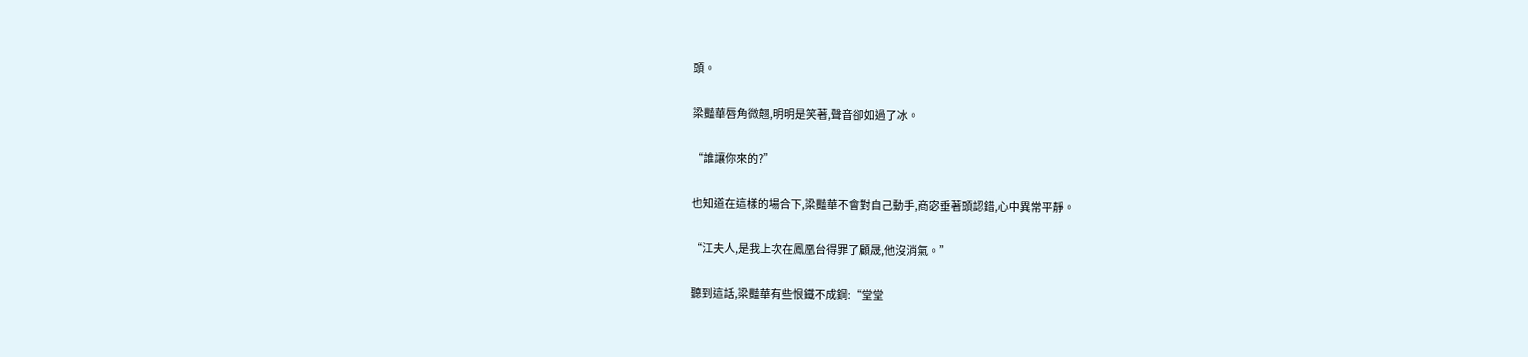頭。

梁豔華唇角微翹,明明是笑著,聲音卻如過了冰。

“誰讓你來的?”

也知道在這樣的場合下,梁豔華不會對自己動手,商宓垂著頭認錯,心中異常平靜。

“江夫人,是我上次在鳳凰台得罪了顧晟,他沒消氣。”

聽到這話,梁豔華有些恨鐵不成鋼:“堂堂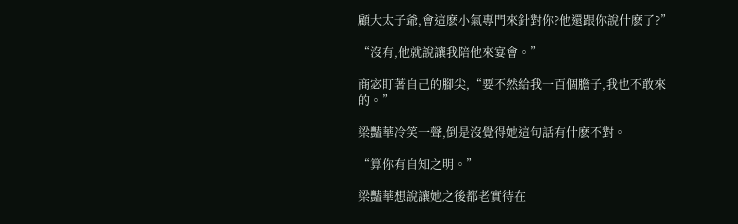顧大太子爺,會這麽小氣專門來針對你?他還跟你說什麽了?”

“沒有,他就說讓我陪他來宴會。”

商宓盯著自己的腳尖,“要不然給我一百個膽子,我也不敢來的。”

梁豔華冷笑一聲,倒是沒覺得她這句話有什麽不對。

“算你有自知之明。”

梁豔華想說讓她之後都老實待在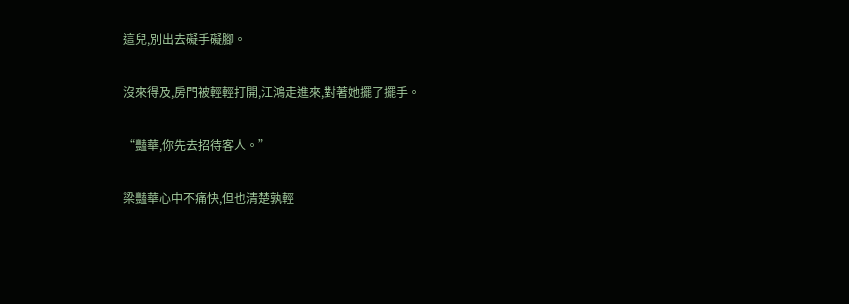這兒,別出去礙手礙腳。

沒來得及,房門被輕輕打開,江鴻走進來,對著她擺了擺手。

“豔華,你先去招待客人。”

梁豔華心中不痛快,但也清楚孰輕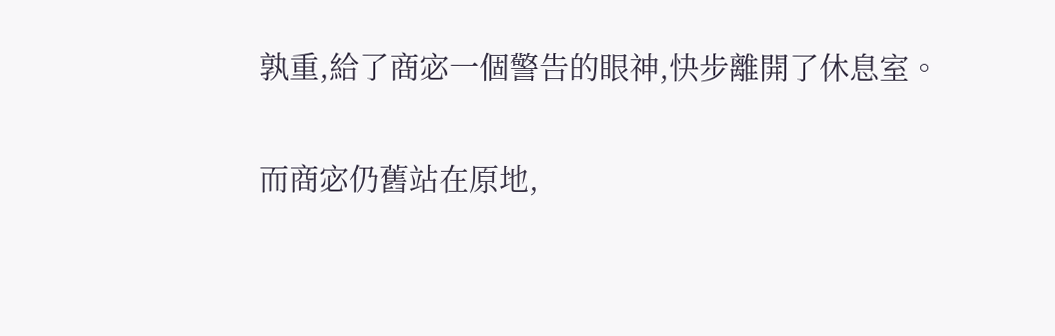孰重,給了商宓一個警告的眼神,快步離開了休息室。

而商宓仍舊站在原地,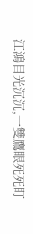江鴻目光沉沉,一雙鷹眼死死盯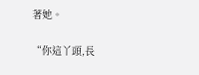著她。

“你這丫頭,長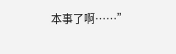本事了啊……”